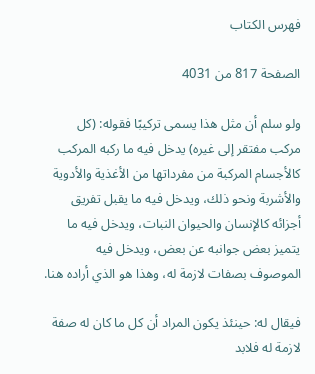فهرس الكتاب

الصفحة 817 من 4031

ولو سلم أن مثل هذا يسمى تركيبًا فقوله: (كل مركب مفتقر إلى غيره) يدخل فيه ما ركبه المركب كالأجسام المركبة من مفرداتها من الأغذية والأدوية والأشربة ونحو ذلك، ويدخل فيه ما يقبل تفريق أجزائه كالإنسان والحيوان النبات، ويدخل فيه ما يتميز بعض جوانبه عن بعض، ويدخل فيه الموصوف بصفات لازمة له، وهذا هو الذي أراده هنا.

فيقال له: حينئذ يكون المراد أن كل ما كان له صفة لازمة له فلابد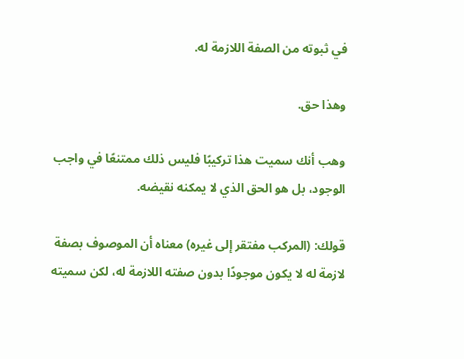في ثبوته من الصفة اللازمة له.

وهذا حق.

وهب أنك سميت هذا تركيبًا فليس ذلك ممتنعًا في واجب الوجود، بل هو الحق الذي لا يمكنه نقيضه.

قولك: (المركب مفتقر إلى غيره) معناه أن الموصوف بصفة لازمة له لا يكون موجودًا بدون صفته اللازمة له، لكن سميته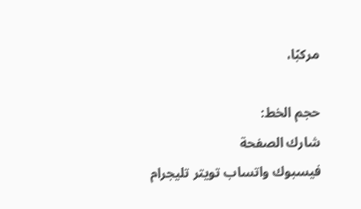مركبًا،

حجم الخط:
شارك الصفحة
فيسبوك واتساب تويتر تليجرام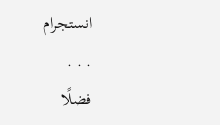انستجرام
. . .
فضلًا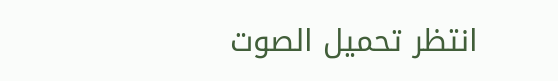انتظر تحميل الصوت